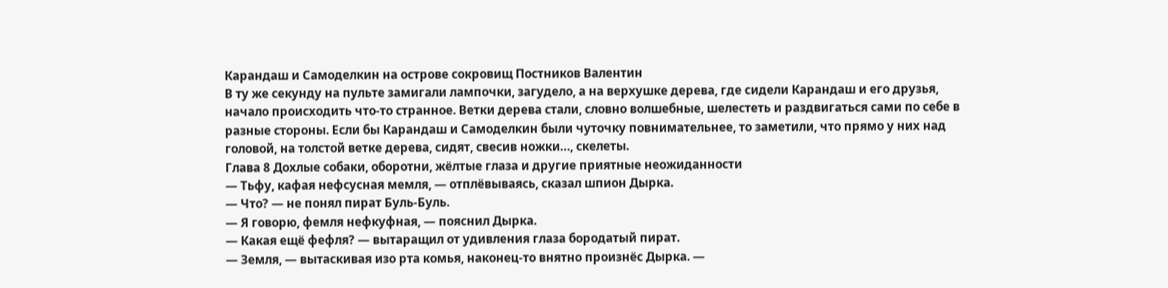Карандаш и Самоделкин на острове сокровищ Постников Валентин
В ту же секунду на пульте замигали лампочки, загудело, а на верхушке дерева, где сидели Карандаш и его друзья, начало происходить что-то странное. Ветки дерева стали, словно волшебные, шелестеть и раздвигаться сами по себе в разные стороны. Если бы Карандаш и Самоделкин были чуточку повнимательнее, то заметили, что прямо у них над головой, на толстой ветке дерева, сидят, свесив ножки…, скелеты.
Глава 8 Дохлые собаки, оборотни, жёлтые глаза и другие приятные неожиданности
— Тьфу, кафая нефсусная мемля, — отплёвываясь, сказал шпион Дырка.
— Что? — не понял пират Буль-Буль.
— Я говорю, фемля нефкуфная, — пояснил Дырка.
— Какая ещё фефля? — вытаращил от удивления глаза бородатый пират.
— Земля, — вытаскивая изо рта комья, наконец-то внятно произнёс Дырка. —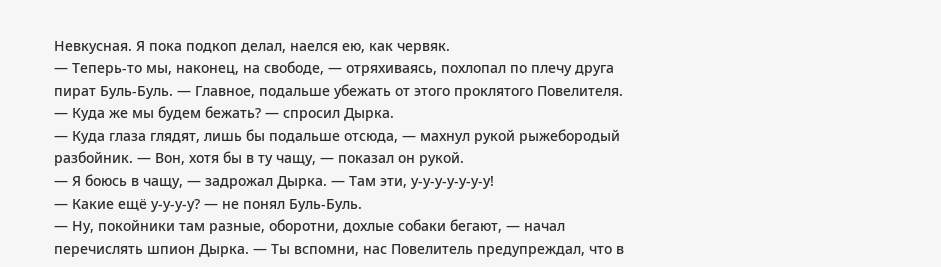Невкусная. Я пока подкоп делал, наелся ею, как червяк.
— Теперь-то мы, наконец, на свободе, — отряхиваясь, похлопал по плечу друга пират Буль-Буль. — Главное, подальше убежать от этого проклятого Повелителя.
— Куда же мы будем бежать? — спросил Дырка.
— Куда глаза глядят, лишь бы подальше отсюда, — махнул рукой рыжебородый разбойник. — Вон, хотя бы в ту чащу, — показал он рукой.
— Я боюсь в чащу, — задрожал Дырка. — Там эти, у-у-у-у-у-у-у!
— Какие ещё у-у-у-у? — не понял Буль-Буль.
— Ну, покойники там разные, оборотни, дохлые собаки бегают, — начал перечислять шпион Дырка. — Ты вспомни, нас Повелитель предупреждал, что в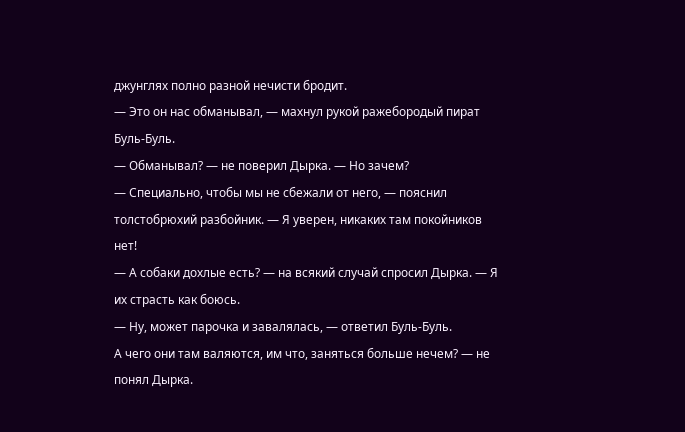джунглях полно разной нечисти бродит.
— Это он нас обманывал, — махнул рукой ражебородый пират Буль-Буль.
— Обманывал? — не поверил Дырка. — Но зачем?
— Специально, чтобы мы не сбежали от него, — пояснил толстобрюхий разбойник. — Я уверен, никаких там покойников нет!
— А собаки дохлые есть? — на всякий случай спросил Дырка. — Я их страсть как боюсь.
— Ну, может парочка и завалялась, — ответил Буль-Буль.
А чего они там валяются, им что, заняться больше нечем? — не понял Дырка.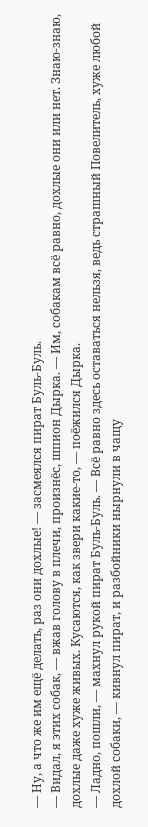— Ну, а что же им ещё делать, раз они дохлые! — засмеялся пират Буль-Буль.
— Видал, я этих собак, — вжав голову в плечи, произнёс, шпион Дырка. — Им, собакам всё равно, дохлые они или нет. Знаю-знаю, дохлые даже хуже живых. Кусаются, как звери какие-то, — поёжился Дырка.
— Ладно, пошли, — махнул рукой пират Буль-Буль. — Всё равно здесь оставаться нельзя, ведь страшный Повелитель, хуже любой дохлой собаки, — кивнул пират, и разбойники нырнули в чащу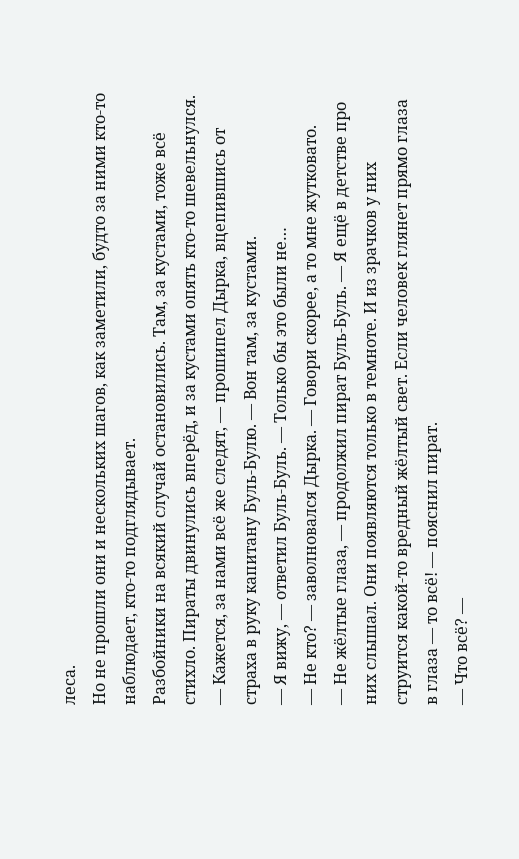леса.
Но не прошли они и нескольких шагов, как заметили, будто за ними кто-то наблюдает, кто-то подглядывает.
Разбойники на всякий случай остановились. Там, за кустами, тоже всё стихло. Пираты двинулись вперёд, и за кустами опять кто-то шевельнулся.
— Кажется, за нами всё же следят, — прошипел Дырка, вцепившись от страха в руку капитану Буль-Булю. — Вон там, за кустами.
— Я вижу, — ответил Буль-Буль. — Только бы это были не…
— Не кто? — заволновался Дырка. — Говори скорее, а то мне жутковато.
— Не жёлтые глаза, — продолжил пират Буль-Буль. — Я ещё в детстве про них слышал. Они появляются только в темноте. И из зрачков у них струится какой-то вредный жёлтый свет. Если человек глянет прямо глаза в глаза — то всё! — пояснил пират.
— Что всё? —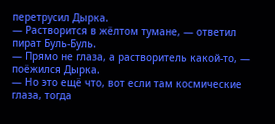перетрусил Дырка.
— Растворится в жёлтом тумане, — ответил пират Буль-Буль.
— Прямо не глаза, а растворитель какой-то, — поёжился Дырка.
— Но это ещё что, вот если там космические глаза, тогда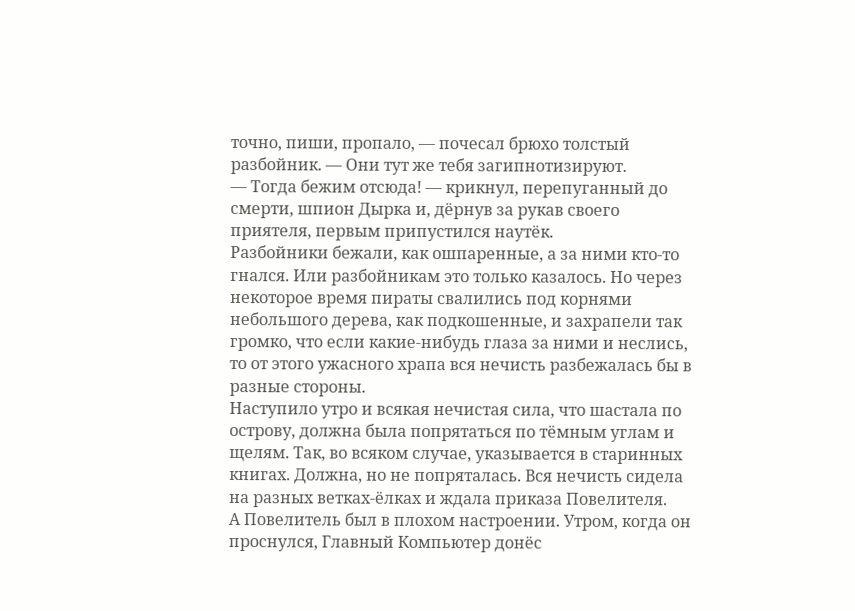точно, пиши, пропало, — почесал брюхо толстый разбойник. — Они тут же тебя загипнотизируют.
— Тогда бежим отсюда! — крикнул, перепуганный до смерти, шпион Дырка и, дёрнув за рукав своего приятеля, первым припустился наутёк.
Разбойники бежали, как ошпаренные, а за ними кто-то гнался. Или разбойникам это только казалось. Но через некоторое время пираты свалились под корнями небольшого дерева, как подкошенные, и захрапели так громко, что если какие-нибудь глаза за ними и неслись, то от этого ужасного храпа вся нечисть разбежалась бы в разные стороны.
Наступило утро и всякая нечистая сила, что шастала по острову, должна была попрятаться по тёмным углам и щелям. Так, во всяком случае, указывается в старинных книгах. Должна, но не попряталась. Вся нечисть сидела на разных ветках-ёлках и ждала приказа Повелителя.
А Повелитель был в плохом настроении. Утром, когда он проснулся, Главный Компьютер донёс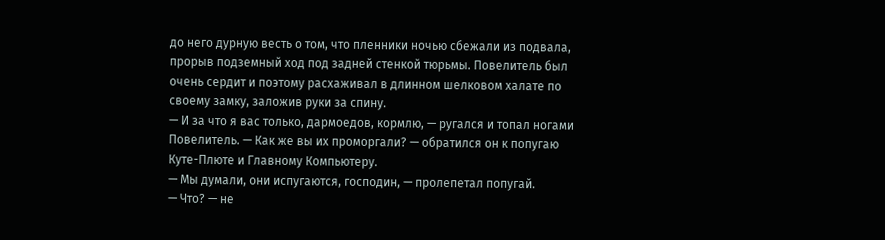до него дурную весть о том, что пленники ночью сбежали из подвала, прорыв подземный ход под задней стенкой тюрьмы. Повелитель был очень сердит и поэтому расхаживал в длинном шелковом халате по своему замку, заложив руки за спину.
— И за что я вас только, дармоедов, кормлю, — ругался и топал ногами Повелитель. — Как же вы их проморгали? — обратился он к попугаю Куте-Плюте и Главному Компьютеру.
— Мы думали, они испугаются, господин, — пролепетал попугай.
— Что? — не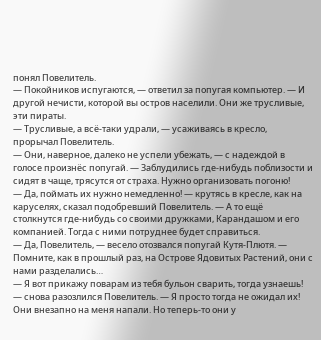понял Повелитель.
— Покойников испугаются, — ответил за попугая компьютер. — И другой нечисти, которой вы остров населили. Они же трусливые, эти пираты.
— Трусливые, а всё-таки удрали, — усаживаясь в кресло, прорычал Повелитель.
— Они, наверное, далеко не успели убежать, — с надеждой в голосе произнёс попугай. — Заблудились где-нибудь поблизости и сидят в чаще, трясутся от страха. Нужно организовать погоню!
— Да, поймать их нужно немедленно! — крутясь в кресле, как на каруселях, сказал подобревший Повелитель. — А то ещё столкнутся где-нибудь со своими дружками, Карандашом и его компанией. Тогда с ними потруднее будет справиться.
— Да, Повелитель, — весело отозвался попугай Кутя-Плютя. — Помните, как в прошлый раз, на Острове Ядовитых Растений, они с нами разделались…
— Я вот прикажу поварам из тебя бульон сварить, тогда узнаешь! — снова разозлился Повелитель. — Я просто тогда не ожидал их! Они внезапно на меня напали. Но теперь-то они у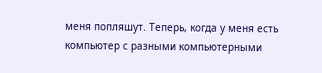меня попляшут. Теперь, когда у меня есть компьютер с разными компьютерными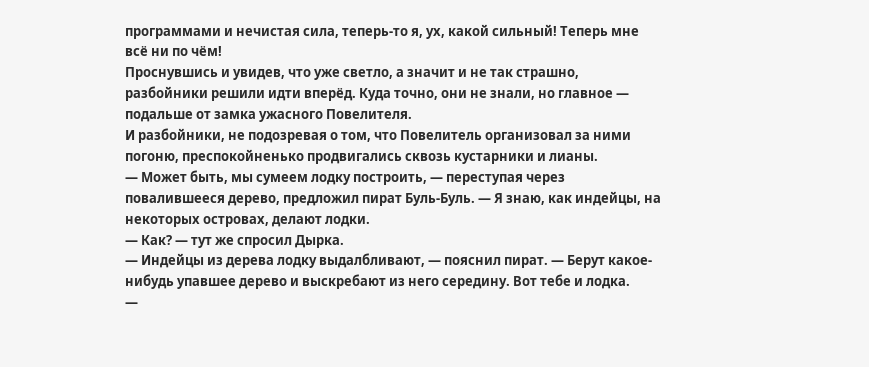программами и нечистая сила, теперь-то я, ух, какой сильный! Теперь мне всё ни по чём!
Проснувшись и увидев, что уже светло, а значит и не так страшно, разбойники решили идти вперёд. Куда точно, они не знали, но главное — подальше от замка ужасного Повелителя.
И разбойники, не подозревая о том, что Повелитель организовал за ними погоню, преспокойненько продвигались сквозь кустарники и лианы.
— Может быть, мы сумеем лодку построить, — переступая через повалившееся дерево, предложил пират Буль-Буль. — Я знаю, как индейцы, на некоторых островах, делают лодки.
— Как? — тут же спросил Дырка.
— Индейцы из дерева лодку выдалбливают, — пояснил пират. — Берут какое-нибудь упавшее дерево и выскребают из него середину. Вот тебе и лодка.
—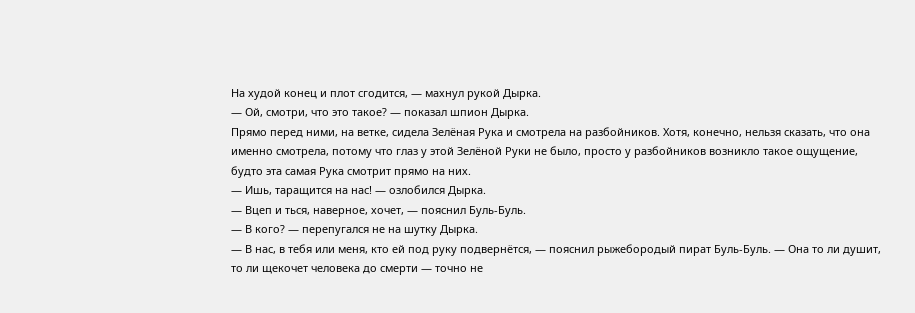На худой конец и плот сгодится, — махнул рукой Дырка.
— Ой, смотри, что это такое? — показал шпион Дырка.
Прямо перед ними, на ветке, сидела Зелёная Рука и смотрела на разбойников. Хотя, конечно, нельзя сказать, что она именно смотрела, потому что глаз у этой Зелёной Руки не было, просто у разбойников возникло такое ощущение, будто эта самая Рука смотрит прямо на них.
— Ишь, таращится на нас! — озлобился Дырка.
— Вцеп и ться, наверное, хочет, — пояснил Буль-Буль.
— В кого? — перепугался не на шутку Дырка.
— В нас, в тебя или меня, кто ей под руку подвернётся, — пояснил рыжебородый пират Буль-Буль. — Она то ли душит, то ли щекочет человека до смерти — точно не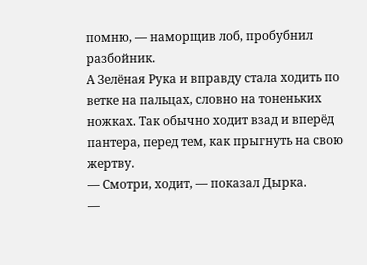помню, — наморщив лоб, пробубнил разбойник.
А Зелёная Рука и вправду стала ходить по ветке на пальцах, словно на тоненьких ножках. Так обычно ходит взад и вперёд пантера, перед тем, как прыгнуть на свою жертву.
— Смотри, ходит, — показал Дырка.
—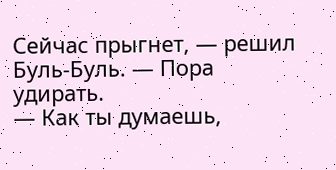Сейчас прыгнет, — решил Буль-Буль. — Пора удирать.
— Как ты думаешь,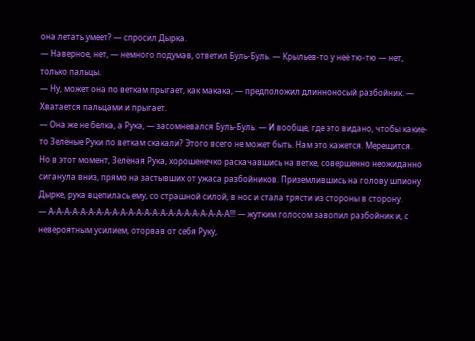она летать умеет? — спросил Дырка.
— Наверное, нет, — немного подумав, ответил Буль-Буль. — Крыльев-то у неё тю-тю — нет, только пальцы.
— Ну, может она по веткам прыгает, как макака, — предположил длинноносый разбойник. — Хватается пальцами и прыгает.
— Она же не белка, а Рука, — засомневался Буль-Буль. — И вообще, где это видано, чтобы какие-то Зелёные Руки по веткам скакали? Этого всего не может быть. Нам это кажется. Мерещится.
Но в этот момент, Зелёная Рука, хорошенечко раскачавшись на ветке, совершенно неожиданно сиганула вниз, прямо на застывших от ужаса разбойников. Приземлившись на голову шпиону Дырке, рука вцепилась ему, со страшной силой, в нос и стала трясти из стороны в сторону.
— А-А-А-А-А-А-А-А-А-А-А-А-А-А-А-А-А-А-А-А-А-А-А!!! — жутким голосом завопил разбойник и, с невероятным усилием, оторвав от себя Руку,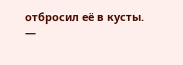отбросил её в кусты.
—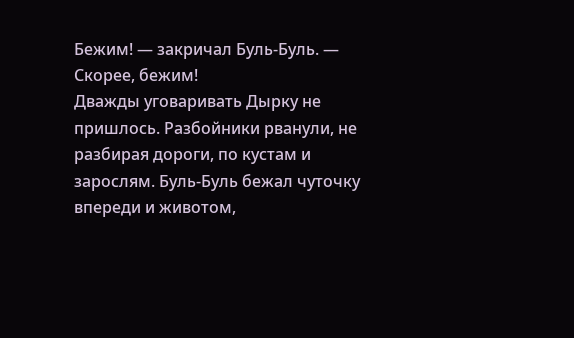Бежим! — закричал Буль-Буль. — Скорее, бежим!
Дважды уговаривать Дырку не пришлось. Разбойники рванули, не разбирая дороги, по кустам и зарослям. Буль-Буль бежал чуточку впереди и животом,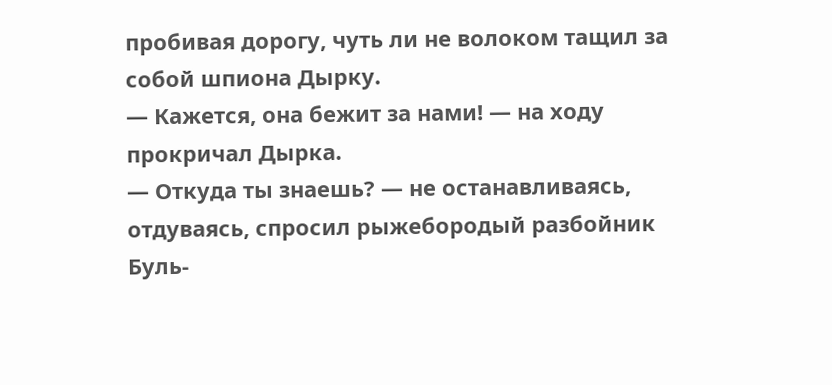пробивая дорогу, чуть ли не волоком тащил за собой шпиона Дырку.
— Кажется, она бежит за нами! — на ходу прокричал Дырка.
— Откуда ты знаешь? — не останавливаясь, отдуваясь, спросил рыжебородый разбойник Буль-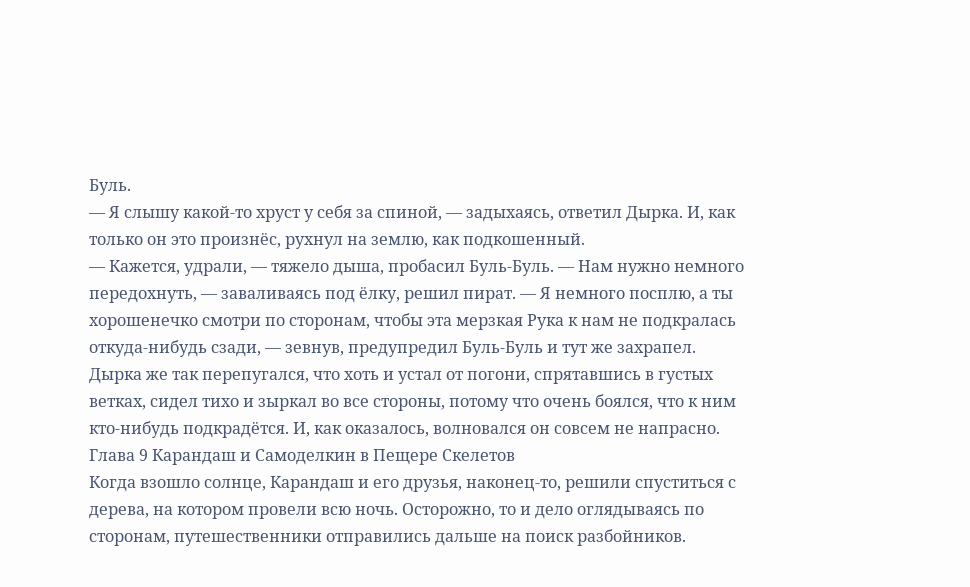Буль.
— Я слышу какой-то хруст у себя за спиной, — задыхаясь, ответил Дырка. И, как только он это произнёс, рухнул на землю, как подкошенный.
— Кажется, удрали, — тяжело дыша, пробасил Буль-Буль. — Нам нужно немного передохнуть, — заваливаясь под ёлку, решил пират. — Я немного посплю, а ты хорошенечко смотри по сторонам, чтобы эта мерзкая Рука к нам не подкралась откуда-нибудь сзади, — зевнув, предупредил Буль-Буль и тут же захрапел.
Дырка же так перепугался, что хоть и устал от погони, спрятавшись в густых ветках, сидел тихо и зыркал во все стороны, потому что очень боялся, что к ним кто-нибудь подкрадётся. И, как оказалось, волновался он совсем не напрасно.
Глава 9 Карандаш и Самоделкин в Пещере Скелетов
Когда взошло солнце, Карандаш и его друзья, наконец-то, решили спуститься с дерева, на котором провели всю ночь. Осторожно, то и дело оглядываясь по сторонам, путешественники отправились дальше на поиск разбойников.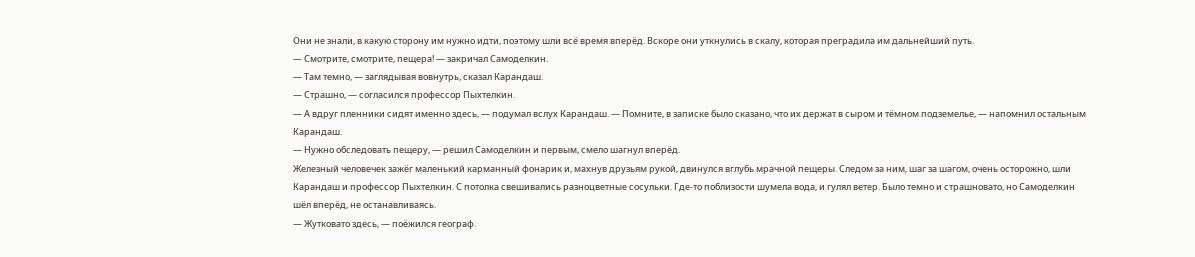Они не знали, в какую сторону им нужно идти, поэтому шли всё время вперёд. Вскоре они уткнулись в скалу, которая преградила им дальнейший путь.
— Смотрите, смотрите, пещера! — закричал Самоделкин.
— Там темно, — заглядывая вовнутрь, сказал Карандаш.
— Страшно, — согласился профессор Пыхтелкин.
— А вдруг пленники сидят именно здесь, — подумал вслух Карандаш. — Помните, в записке было сказано, что их держат в сыром и тёмном подземелье, — напомнил остальным Карандаш.
— Нужно обследовать пещеру, — решил Самоделкин и первым, смело шагнул вперёд.
Железный человечек зажёг маленький карманный фонарик и, махнув друзьям рукой, двинулся вглубь мрачной пещеры. Следом за ним, шаг за шагом, очень осторожно, шли Карандаш и профессор Пыхтелкин. С потолка свешивались разноцветные сосульки. Где-то поблизости шумела вода, и гулял ветер. Было темно и страшновато, но Самоделкин шёл вперёд, не останавливаясь.
— Жутковато здесь, — поёжился географ.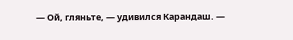— Ой, гляньте, — удивился Карандаш. —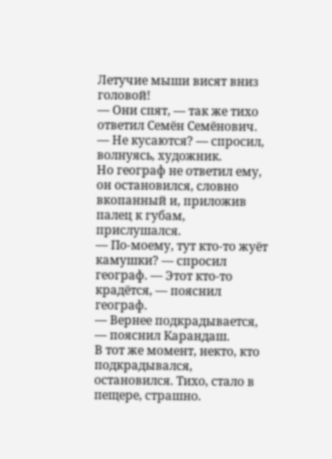Летучие мыши висят вниз головой!
— Они спят, — так же тихо ответил Семён Семёнович.
— Не кусаются? — спросил, волнуясь, художник.
Но географ не ответил ему, он остановился, словно вкопанный и, приложив палец к губам, прислушался.
— По-моему, тут кто-то жуёт камушки? — спросил географ. — Этот кто-то крадётся, — пояснил географ.
— Вернее подкрадывается, — пояснил Карандаш.
В тот же момент, некто, кто подкрадывался, остановился. Тихо, стало в пещере, страшно.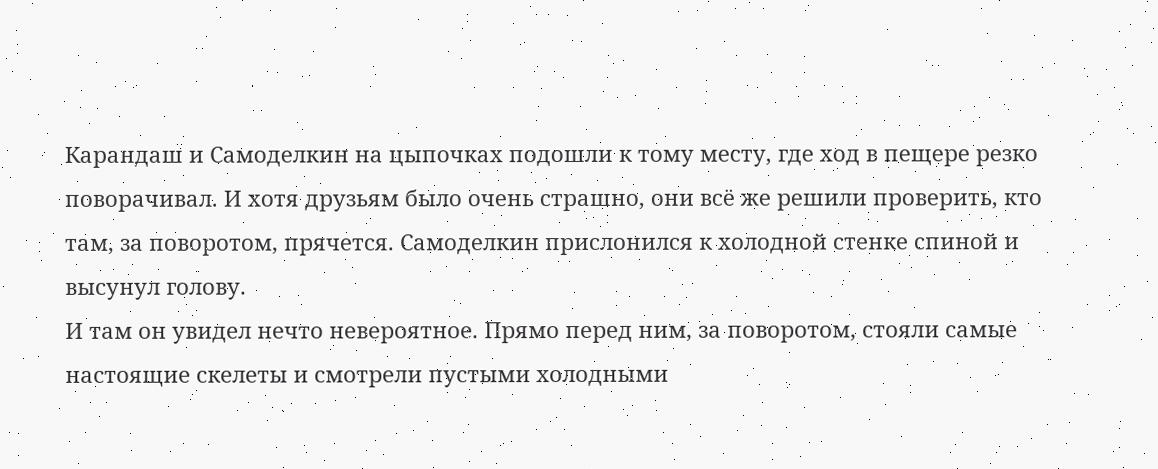Карандаш и Самоделкин на цыпочках подошли к тому месту, где ход в пещере резко поворачивал. И хотя друзьям было очень страшно, они всё же решили проверить, кто там, за поворотом, прячется. Самоделкин прислонился к холодной стенке спиной и высунул голову.
И там он увидел нечто невероятное. Прямо перед ним, за поворотом, стояли самые настоящие скелеты и смотрели пустыми холодными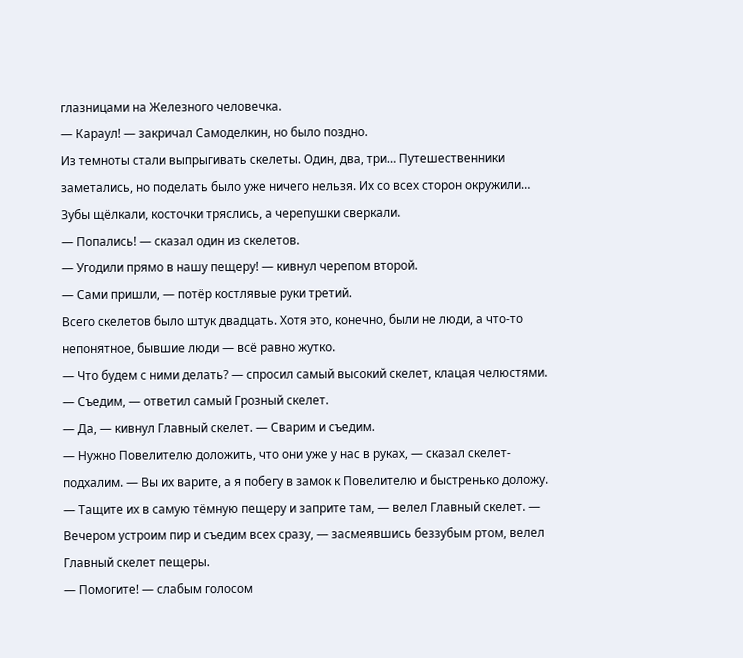глазницами на Железного человечка.
— Караул! — закричал Самоделкин, но было поздно.
Из темноты стали выпрыгивать скелеты. Один, два, три… Путешественники заметались, но поделать было уже ничего нельзя. Их со всех сторон окружили… Зубы щёлкали, косточки тряслись, а черепушки сверкали.
— Попались! — сказал один из скелетов.
— Угодили прямо в нашу пещеру! — кивнул черепом второй.
— Сами пришли, — потёр костлявые руки третий.
Всего скелетов было штук двадцать. Хотя это, конечно, были не люди, а что-то непонятное, бывшие люди — всё равно жутко.
— Что будем с ними делать? — спросил самый высокий скелет, клацая челюстями.
— Съедим, — ответил самый Грозный скелет.
— Да, — кивнул Главный скелет. — Сварим и съедим.
— Нужно Повелителю доложить, что они уже у нас в руках, — сказал скелет-подхалим. — Вы их варите, а я побегу в замок к Повелителю и быстренько доложу.
— Тащите их в самую тёмную пещеру и заприте там, — велел Главный скелет. — Вечером устроим пир и съедим всех сразу, — засмеявшись беззубым ртом, велел Главный скелет пещеры.
— Помогите! — слабым голосом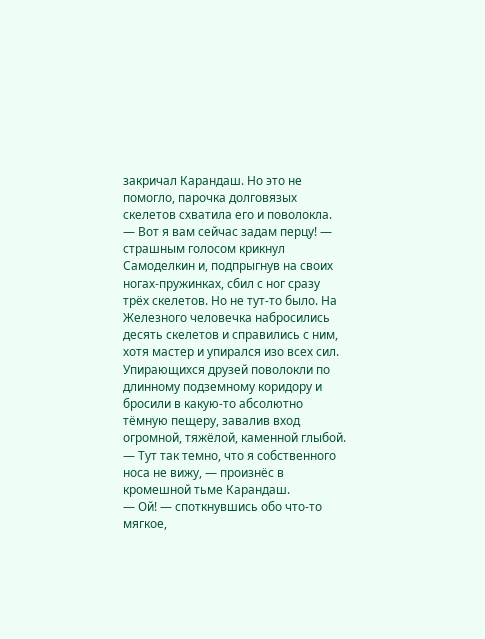закричал Карандаш. Но это не помогло, парочка долговязых скелетов схватила его и поволокла.
— Вот я вам сейчас задам перцу! — страшным голосом крикнул Самоделкин и, подпрыгнув на своих ногах-пружинках, сбил с ног сразу трёх скелетов. Но не тут-то было. На Железного человечка набросились десять скелетов и справились с ним, хотя мастер и упирался изо всех сил.
Упирающихся друзей поволокли по длинному подземному коридору и бросили в какую-то абсолютно тёмную пещеру, завалив вход огромной, тяжёлой, каменной глыбой.
— Тут так темно, что я собственного носа не вижу, — произнёс в кромешной тьме Карандаш.
— Ой! — споткнувшись обо что-то мягкое,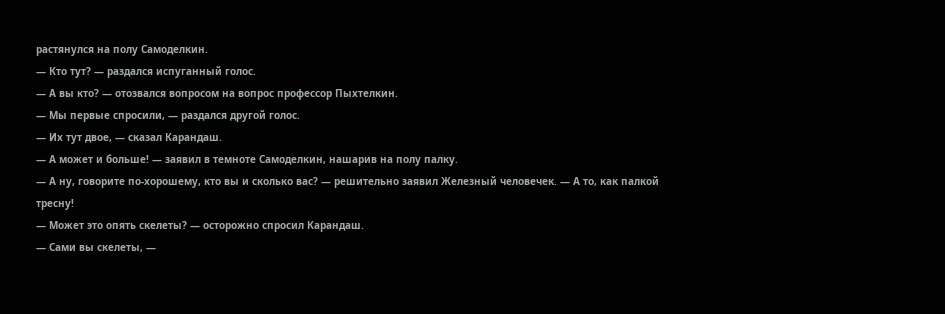растянулся на полу Самоделкин.
— Кто тут? — раздался испуганный голос.
— А вы кто? — отозвался вопросом на вопрос профессор Пыхтелкин.
— Мы первые спросили, — раздался другой голос.
— Их тут двое, — сказал Карандаш.
— А может и больше! — заявил в темноте Самоделкин, нашарив на полу палку.
— А ну, говорите по-хорошему, кто вы и сколько вас? — решительно заявил Железный человечек. — А то, как палкой тресну!
— Может это опять скелеты? — осторожно спросил Карандаш.
— Сами вы скелеты, —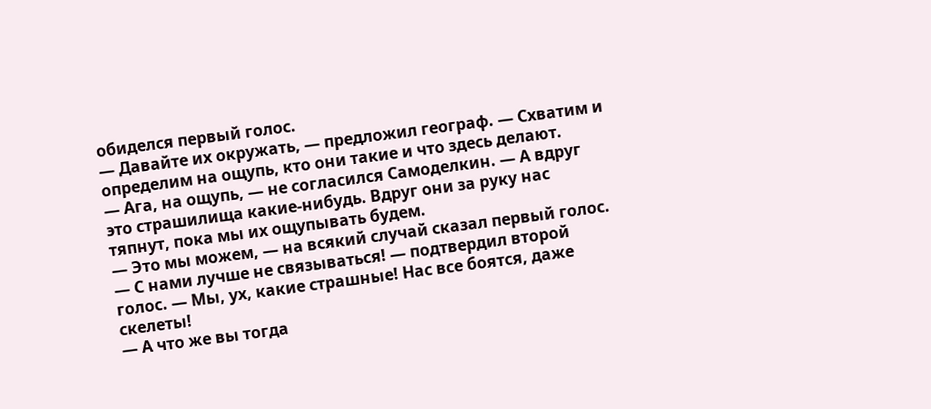обиделся первый голос.
— Давайте их окружать, — предложил географ. — Схватим и определим на ощупь, кто они такие и что здесь делают.
— Ага, на ощупь, — не согласился Самоделкин. — А вдруг это страшилища какие-нибудь. Вдруг они за руку нас тяпнут, пока мы их ощупывать будем.
— Это мы можем, — на всякий случай сказал первый голос.
— С нами лучше не связываться! — подтвердил второй голос. — Мы, ух, какие страшные! Нас все боятся, даже скелеты!
— А что же вы тогда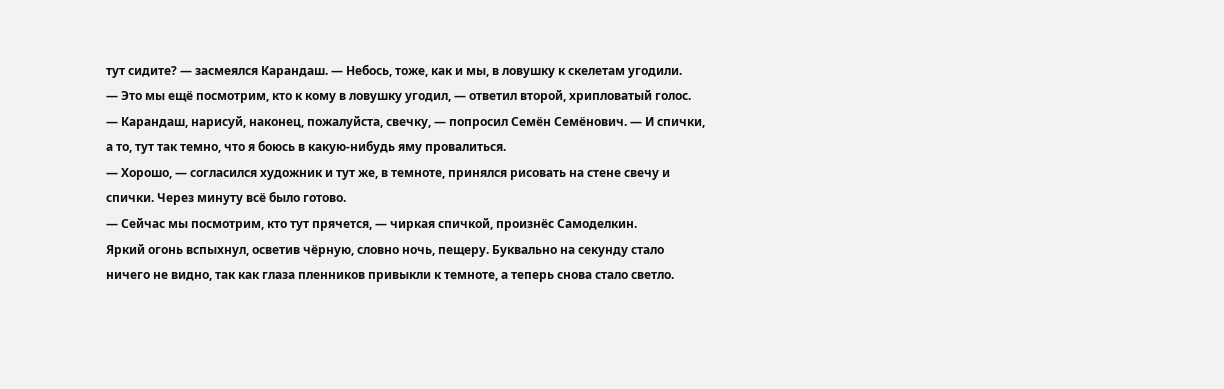тут сидите? — засмеялся Карандаш. — Небось, тоже, как и мы, в ловушку к скелетам угодили.
— Это мы ещё посмотрим, кто к кому в ловушку угодил, — ответил второй, хрипловатый голос.
— Карандаш, нарисуй, наконец, пожалуйста, свечку, — попросил Семён Семёнович. — И спички, а то, тут так темно, что я боюсь в какую-нибудь яму провалиться.
— Хорошо, — согласился художник и тут же, в темноте, принялся рисовать на стене свечу и спички. Через минуту всё было готово.
— Сейчас мы посмотрим, кто тут прячется, — чиркая спичкой, произнёс Самоделкин.
Яркий огонь вспыхнул, осветив чёрную, словно ночь, пещеру. Буквально на секунду стало ничего не видно, так как глаза пленников привыкли к темноте, а теперь снова стало светло.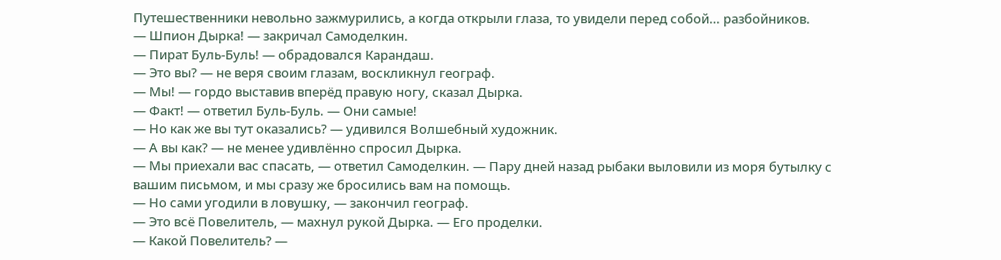Путешественники невольно зажмурились, а когда открыли глаза, то увидели перед собой… разбойников.
— Шпион Дырка! — закричал Самоделкин.
— Пират Буль-Буль! — обрадовался Карандаш.
— Это вы? — не веря своим глазам, воскликнул географ.
— Мы! — гордо выставив вперёд правую ногу, сказал Дырка.
— Факт! — ответил Буль-Буль. — Они самые!
— Но как же вы тут оказались? — удивился Волшебный художник.
— А вы как? — не менее удивлённо спросил Дырка.
— Мы приехали вас спасать, — ответил Самоделкин. — Пару дней назад рыбаки выловили из моря бутылку с вашим письмом, и мы сразу же бросились вам на помощь.
— Но сами угодили в ловушку, — закончил географ.
— Это всё Повелитель, — махнул рукой Дырка. — Его проделки.
— Какой Повелитель? —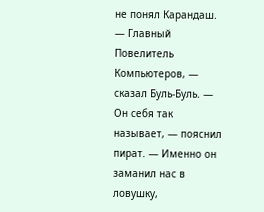не понял Карандаш.
— Главный Повелитель Компьютеров, — сказал Буль-Буль. — Он себя так называет, — пояснил пират. — Именно он заманил нас в ловушку,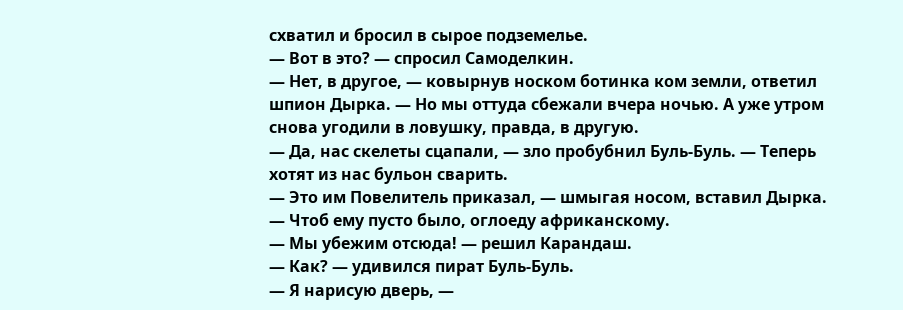схватил и бросил в сырое подземелье.
— Вот в это? — спросил Самоделкин.
— Нет, в другое, — ковырнув носком ботинка ком земли, ответил шпион Дырка. — Но мы оттуда сбежали вчера ночью. А уже утром снова угодили в ловушку, правда, в другую.
— Да, нас скелеты сцапали, — зло пробубнил Буль-Буль. — Теперь хотят из нас бульон сварить.
— Это им Повелитель приказал, — шмыгая носом, вставил Дырка. — Чтоб ему пусто было, оглоеду африканскому.
— Мы убежим отсюда! — решил Карандаш.
— Как? — удивился пират Буль-Буль.
— Я нарисую дверь, —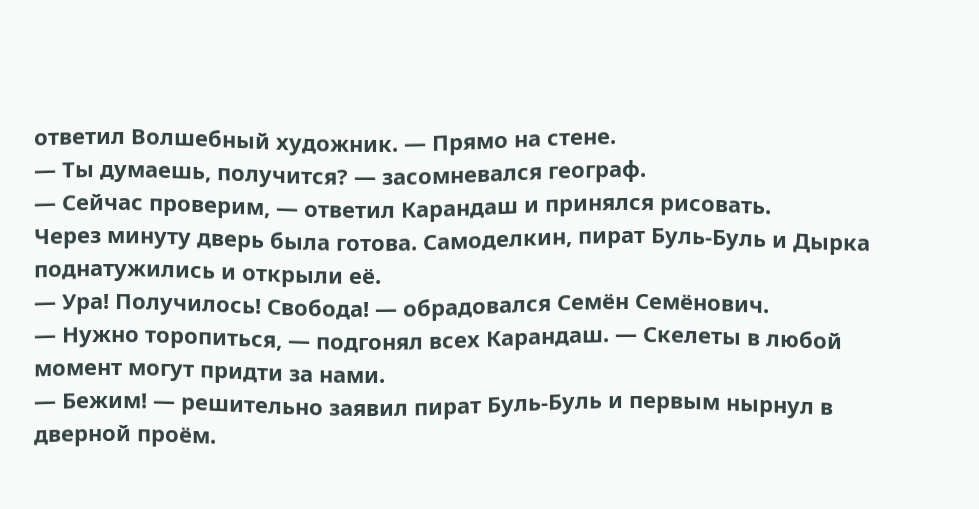ответил Волшебный художник. — Прямо на стене.
— Ты думаешь, получится? — засомневался географ.
— Сейчас проверим, — ответил Карандаш и принялся рисовать.
Через минуту дверь была готова. Самоделкин, пират Буль-Буль и Дырка поднатужились и открыли её.
— Ура! Получилось! Свобода! — обрадовался Семён Семёнович.
— Нужно торопиться, — подгонял всех Карандаш. — Скелеты в любой момент могут придти за нами.
— Бежим! — решительно заявил пират Буль-Буль и первым нырнул в дверной проём.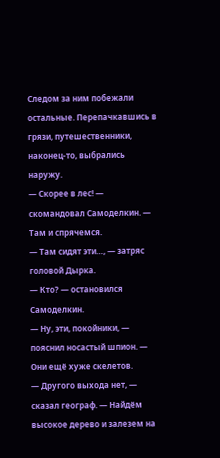Следом за ним побежали остальные. Перепачкавшись в грязи, путешественники, наконец-то, выбрались наружу.
— Скорее в лес! — скомандовал Самоделкин. — Там и спрячемся.
— Там сидят эти…, — затряс головой Дырка.
— Кто? — остановился Самоделкин.
— Ну, эти, покойники, — пояснил носастый шпион. — Они ещё хуже скелетов.
— Другого выхода нет, — сказал географ. — Найдём высокое дерево и залезем на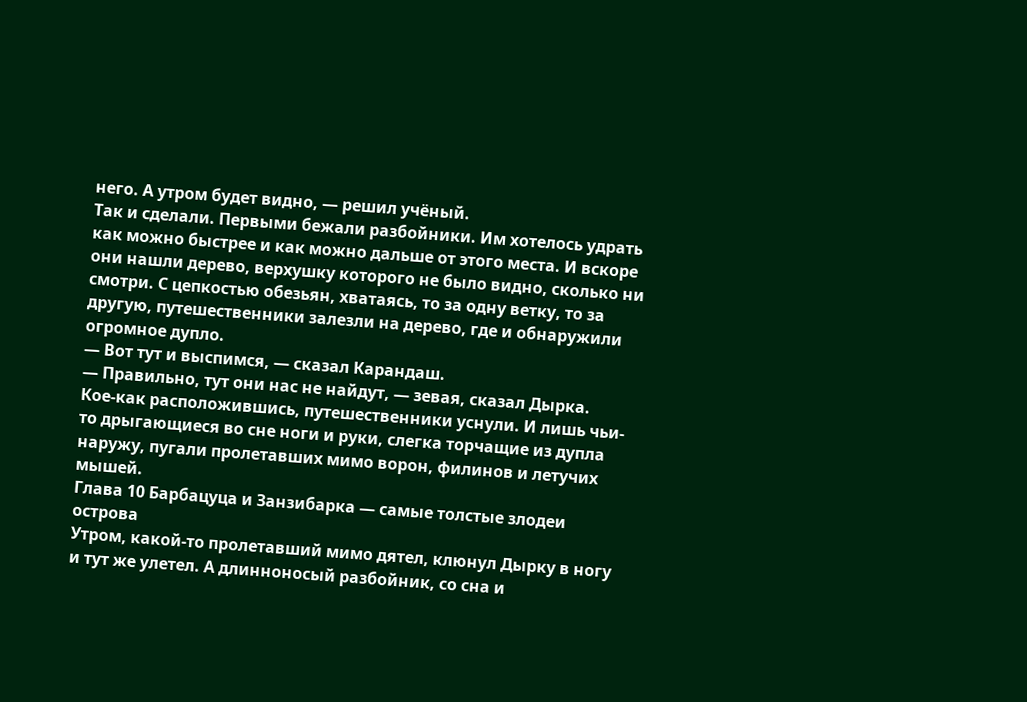него. А утром будет видно, — решил учёный.
Так и сделали. Первыми бежали разбойники. Им хотелось удрать как можно быстрее и как можно дальше от этого места. И вскоре они нашли дерево, верхушку которого не было видно, сколько ни смотри. С цепкостью обезьян, хватаясь, то за одну ветку, то за другую, путешественники залезли на дерево, где и обнаружили огромное дупло.
— Вот тут и выспимся, — сказал Карандаш.
— Правильно, тут они нас не найдут, — зевая, сказал Дырка.
Кое-как расположившись, путешественники уснули. И лишь чьи-то дрыгающиеся во сне ноги и руки, слегка торчащие из дупла наружу, пугали пролетавших мимо ворон, филинов и летучих мышей.
Глава 10 Барбацуца и Занзибарка — самые толстые злодеи острова
Утром, какой-то пролетавший мимо дятел, клюнул Дырку в ногу и тут же улетел. А длинноносый разбойник, со сна и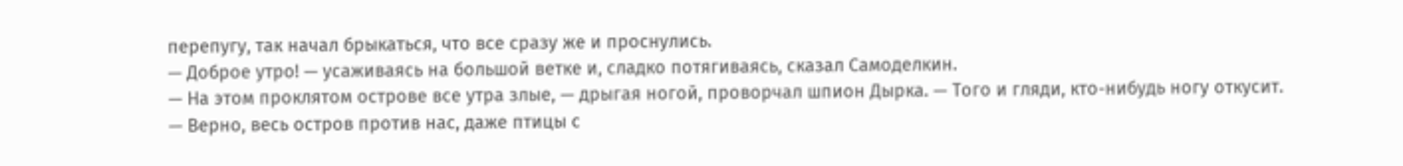перепугу, так начал брыкаться, что все сразу же и проснулись.
— Доброе утро! — усаживаясь на большой ветке и, сладко потягиваясь, сказал Самоделкин.
— На этом проклятом острове все утра злые, — дрыгая ногой, проворчал шпион Дырка. — Того и гляди, кто-нибудь ногу откусит.
— Верно, весь остров против нас, даже птицы с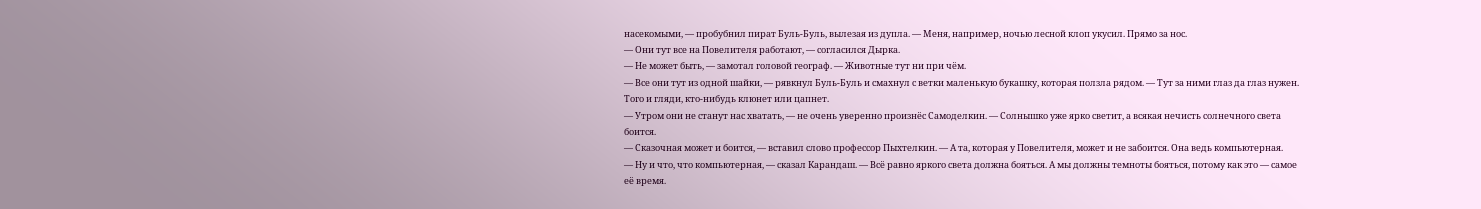насекомыми, — пробубнил пират Буль-Буль, вылезая из дупла. — Меня, например, ночью лесной клоп укусил. Прямо за нос.
— Они тут все на Повелителя работают, — согласился Дырка.
— Не может быть, — замотал головой географ. — Животные тут ни при чём.
— Все они тут из одной шайки, — рявкнул Буль-Буль и смахнул с ветки маленькую букашку, которая ползла рядом. — Тут за ними глаз да глаз нужен. Того и гляди, кто-нибудь клюнет или цапнет.
— Утром они не станут нас хватать, — не очень уверенно произнёс Самоделкин. — Солнышко уже ярко светит, а всякая нечисть солнечного света боится.
— Сказочная может и боится, — вставил слово профессор Пыхтелкин. — А та, которая у Повелителя, может и не забоится. Она ведь компьютерная.
— Ну и что, что компьютерная, — сказал Карандаш. — Всё равно яркого света должна бояться. А мы должны темноты бояться, потому как это — самое её время.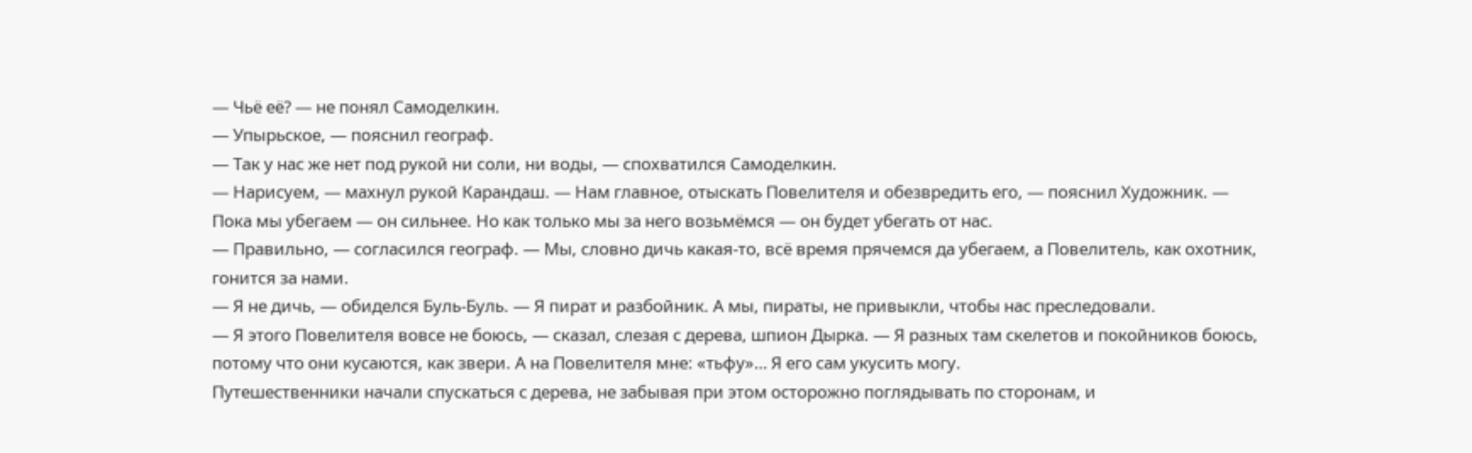— Чьё её? — не понял Самоделкин.
— Упырьское, — пояснил географ.
— Так у нас же нет под рукой ни соли, ни воды, — спохватился Самоделкин.
— Нарисуем, — махнул рукой Карандаш. — Нам главное, отыскать Повелителя и обезвредить его, — пояснил Художник. — Пока мы убегаем — он сильнее. Но как только мы за него возьмёмся — он будет убегать от нас.
— Правильно, — согласился географ. — Мы, словно дичь какая-то, всё время прячемся да убегаем, а Повелитель, как охотник, гонится за нами.
— Я не дичь, — обиделся Буль-Буль. — Я пират и разбойник. А мы, пираты, не привыкли, чтобы нас преследовали.
— Я этого Повелителя вовсе не боюсь, — сказал, слезая с дерева, шпион Дырка. — Я разных там скелетов и покойников боюсь, потому что они кусаются, как звери. А на Повелителя мне: «тьфу»… Я его сам укусить могу.
Путешественники начали спускаться с дерева, не забывая при этом осторожно поглядывать по сторонам, и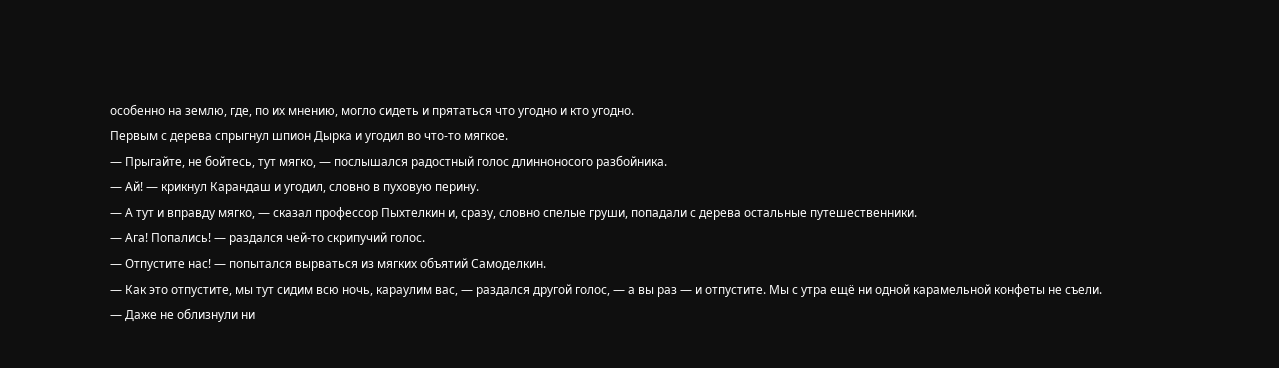особенно на землю, где, по их мнению, могло сидеть и прятаться что угодно и кто угодно.
Первым с дерева спрыгнул шпион Дырка и угодил во что-то мягкое.
— Прыгайте, не бойтесь, тут мягко, — послышался радостный голос длинноносого разбойника.
— Ай! — крикнул Карандаш и угодил, словно в пуховую перину.
— А тут и вправду мягко, — сказал профессор Пыхтелкин и, сразу, словно спелые груши, попадали с дерева остальные путешественники.
— Ага! Попались! — раздался чей-то скрипучий голос.
— Отпустите нас! — попытался вырваться из мягких объятий Самоделкин.
— Как это отпустите, мы тут сидим всю ночь, караулим вас, — раздался другой голос, — а вы раз — и отпустите. Мы с утра ещё ни одной карамельной конфеты не съели.
— Даже не облизнули ни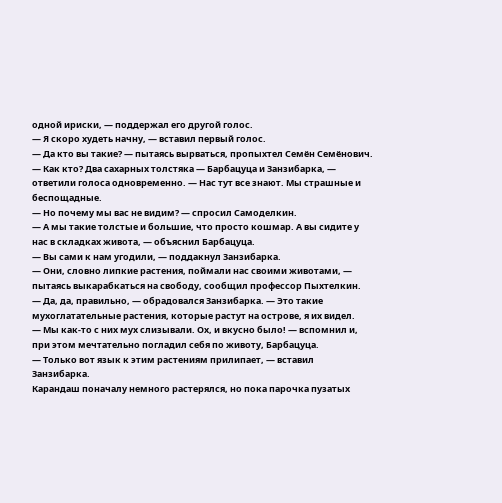одной ириски, — поддержал его другой голос.
— Я скоро худеть начну, — вставил первый голос.
— Да кто вы такие? — пытаясь вырваться, пропыхтел Семён Семёнович.
— Как кто? Два сахарных толстяка — Барбацуца и Занзибарка, — ответили голоса одновременно. — Нас тут все знают. Мы страшные и беспощадные.
— Но почему мы вас не видим? — спросил Самоделкин.
— А мы такие толстые и большие, что просто кошмар. А вы сидите у нас в складках живота, — объяснил Барбацуца.
— Вы сами к нам угодили, — поддакнул Занзибарка.
— Они, словно липкие растения, поймали нас своими животами, — пытаясь выкарабкаться на свободу, сообщил профессор Пыхтелкин.
— Да, да, правильно, — обрадовался Занзибарка. — Это такие мухоглатательные растения, которые растут на острове, я их видел.
— Мы как-то с них мух слизывали. Ох, и вкусно было! — вспомнил и, при этом мечтательно погладил себя по животу, Барбацуца.
— Только вот язык к этим растениям прилипает, — вставил Занзибарка.
Карандаш поначалу немного растерялся, но пока парочка пузатых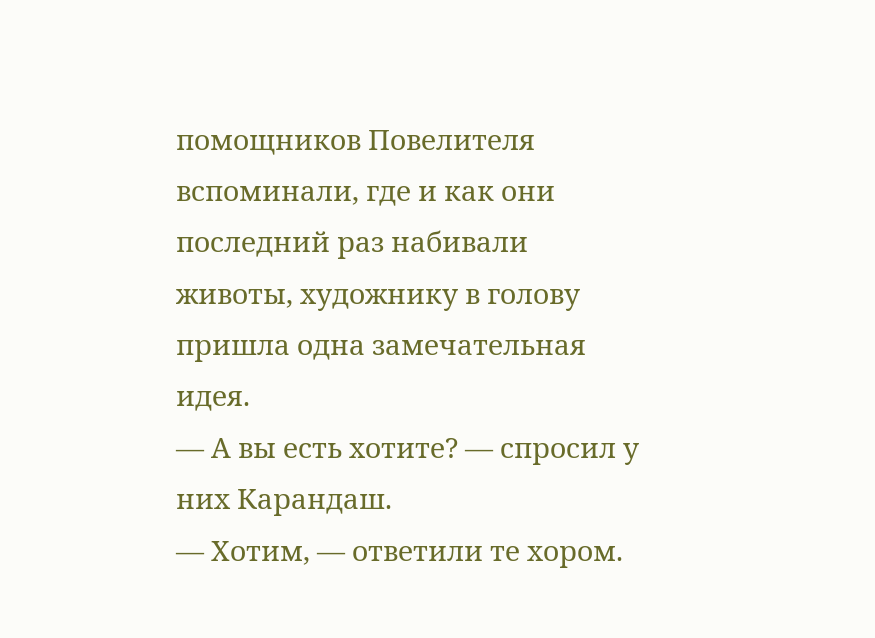помощников Повелителя вспоминали, где и как они последний раз набивали животы, художнику в голову пришла одна замечательная идея.
— А вы есть хотите? — спросил у них Карандаш.
— Хотим, — ответили те хором.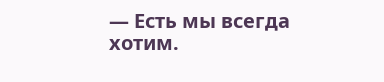— Есть мы всегда хотим.